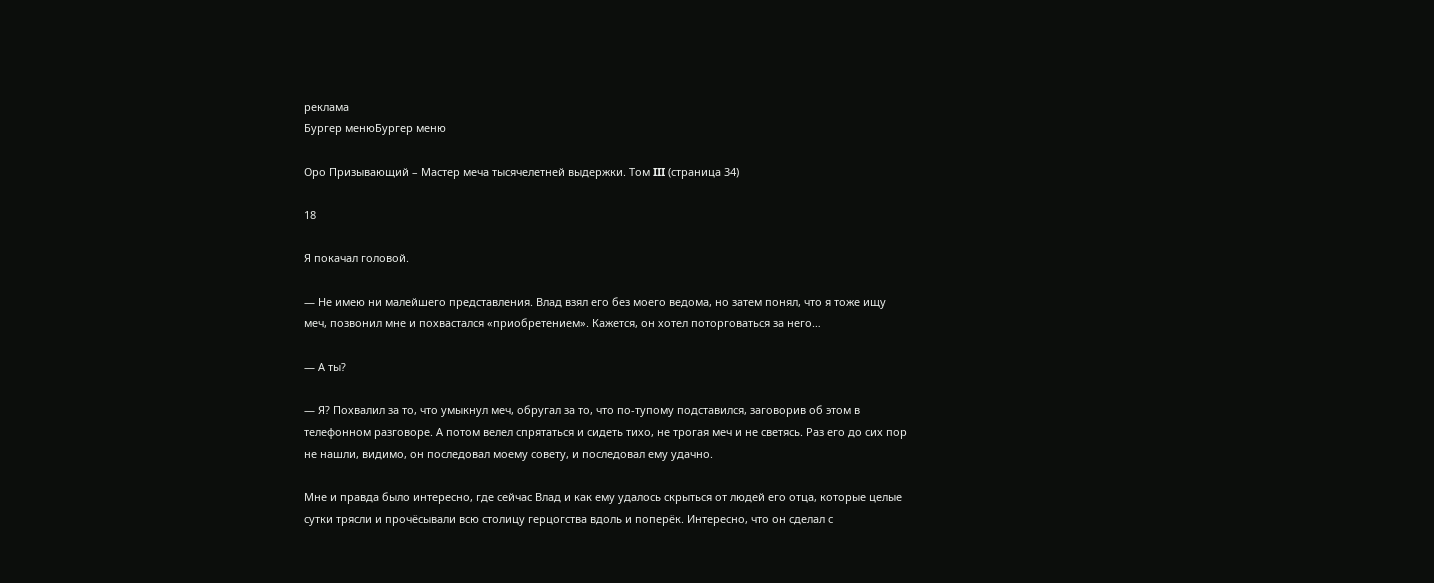реклама
Бургер менюБургер меню

Оро Призывающий – Мастер меча тысячелетней выдержки. Том III (страница 34)

18

Я покачал головой.

— Не имею ни малейшего представления. Влад взял его без моего ведома, но затем понял, что я тоже ищу меч, позвонил мне и похвастался «приобретением». Кажется, он хотел поторговаться за него…

— А ты?

— Я? Похвалил за то, что умыкнул меч, обругал за то, что по-тупому подставился, заговорив об этом в телефонном разговоре. А потом велел спрятаться и сидеть тихо, не трогая меч и не светясь. Раз его до сих пор не нашли, видимо, он последовал моему совету, и последовал ему удачно.

Мне и правда было интересно, где сейчас Влад и как ему удалось скрыться от людей его отца, которые целые сутки трясли и прочёсывали всю столицу герцогства вдоль и поперёк. Интересно, что он сделал с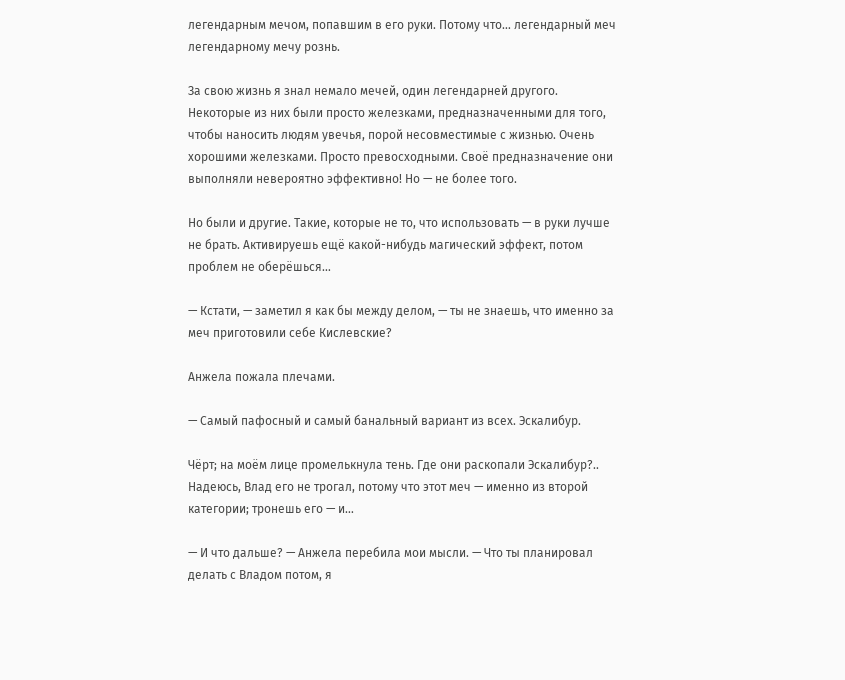легендарным мечом, попавшим в его руки. Потому что… легендарный меч легендарному мечу рознь.

За свою жизнь я знал немало мечей, один легендарней другого. Некоторые из них были просто железками, предназначенными для того, чтобы наносить людям увечья, порой несовместимые с жизнью. Очень хорошими железками. Просто превосходными. Своё предназначение они выполняли невероятно эффективно! Но — не более того.

Но были и другие. Такие, которые не то, что использовать — в руки лучше не брать. Активируешь ещё какой-нибудь магический эффект, потом проблем не оберёшься…

— Кстати, — заметил я как бы между делом, — ты не знаешь, что именно за меч приготовили себе Кислевские?

Анжела пожала плечами.

— Самый пафосный и самый банальный вариант из всех. Эскалибур.

Чёрт; на моём лице промелькнула тень. Где они раскопали Эскалибур?.. Надеюсь, Влад его не трогал, потому что этот меч — именно из второй категории; тронешь его — и…

— И что дальше? — Анжела перебила мои мысли. — Что ты планировал делать с Владом потом, я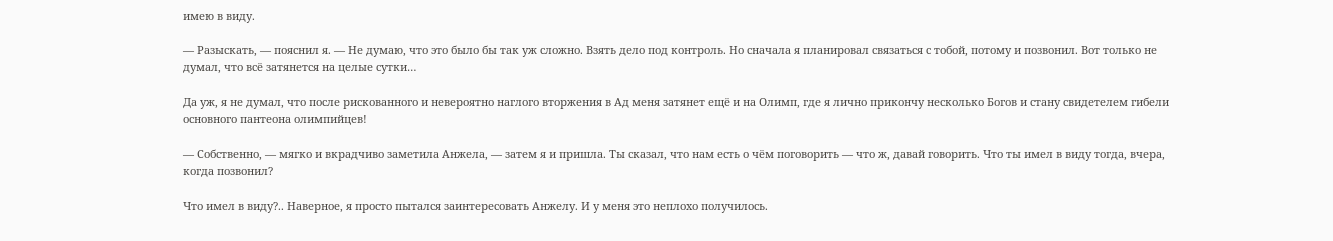имею в виду.

— Разыскать, — пояснил я. — Не думаю, что это было бы так уж сложно. Взять дело под контроль. Но сначала я планировал связаться с тобой, потому и позвонил. Вот только не думал, что всё затянется на целые сутки…

Да уж, я не думал, что после рискованного и невероятно наглого вторжения в Ад меня затянет ещё и на Олимп, где я лично прикончу несколько Богов и стану свидетелем гибели основного пантеона олимпийцев!

— Собственно, — мягко и вкрадчиво заметила Анжела, — затем я и пришла. Ты сказал, что нам есть о чём поговорить — что ж, давай говорить. Что ты имел в виду тогда, вчера, когда позвонил?

Что имел в виду?.. Наверное, я просто пытался заинтересовать Анжелу. И у меня это неплохо получилось.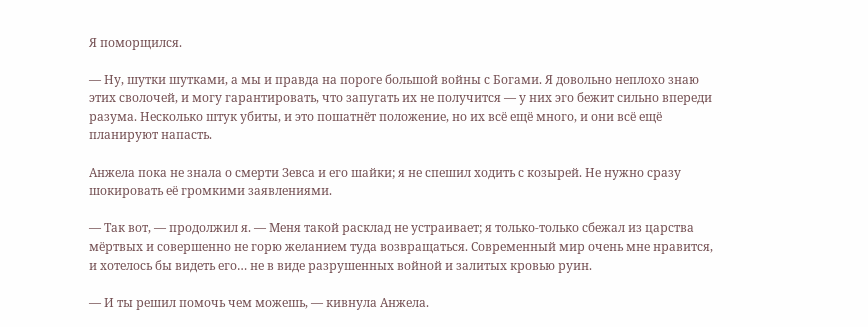Я поморщился.

— Ну, шутки шутками, а мы и правда на пороге большой войны с Богами. Я довольно неплохо знаю этих сволочей, и могу гарантировать, что запугать их не получится — у них эго бежит сильно впереди разума. Несколько штук убиты, и это пошатнёт положение, но их всё ещё много, и они всё ещё планируют напасть.

Анжела пока не знала о смерти Зевса и его шайки; я не спешил ходить с козырей. Не нужно сразу шокировать её громкими заявлениями.

— Так вот, — продолжил я. — Меня такой расклад не устраивает; я только-только сбежал из царства мёртвых и совершенно не горю желанием туда возвращаться. Современный мир очень мне нравится, и хотелось бы видеть его… не в виде разрушенных войной и залитых кровью руин.

— И ты решил помочь чем можешь, — кивнула Анжела.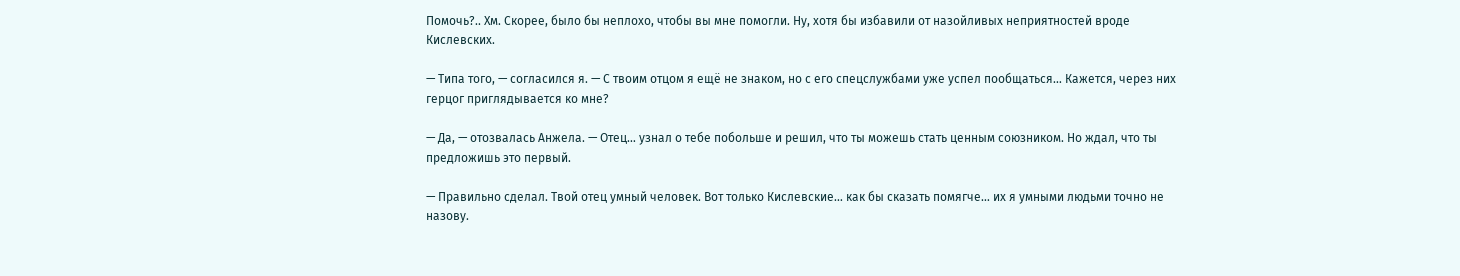Помочь?.. Хм. Скорее, было бы неплохо, чтобы вы мне помогли. Ну, хотя бы избавили от назойливых неприятностей вроде Кислевских.

— Типа того, — согласился я. — С твоим отцом я ещё не знаком, но с его спецслужбами уже успел пообщаться… Кажется, через них герцог приглядывается ко мне?

— Да, — отозвалась Анжела. — Отец… узнал о тебе побольше и решил, что ты можешь стать ценным союзником. Но ждал, что ты предложишь это первый.

— Правильно сделал. Твой отец умный человек. Вот только Кислевские… как бы сказать помягче… их я умными людьми точно не назову.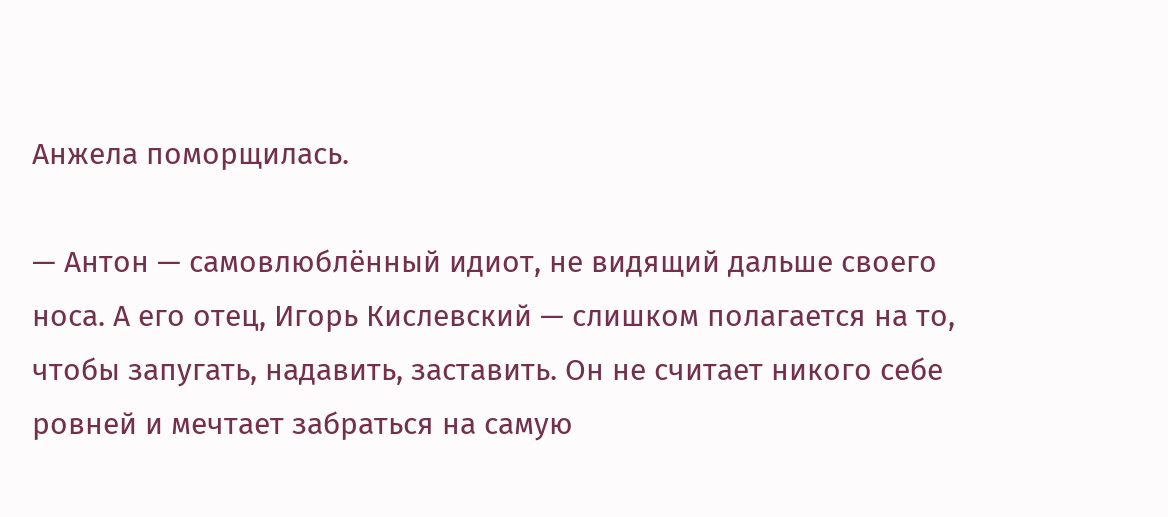Анжела поморщилась.

— Антон — самовлюблённый идиот, не видящий дальше своего носа. А его отец, Игорь Кислевский — слишком полагается на то, чтобы запугать, надавить, заставить. Он не считает никого себе ровней и мечтает забраться на самую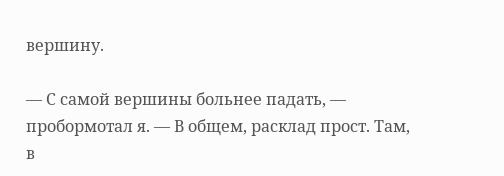вершину.

— С самой вершины больнее падать, — пробормотал я. — В общем, расклад прост. Там, в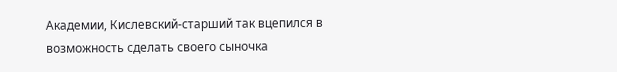Академии, Кислевский-старший так вцепился в возможность сделать своего сыночка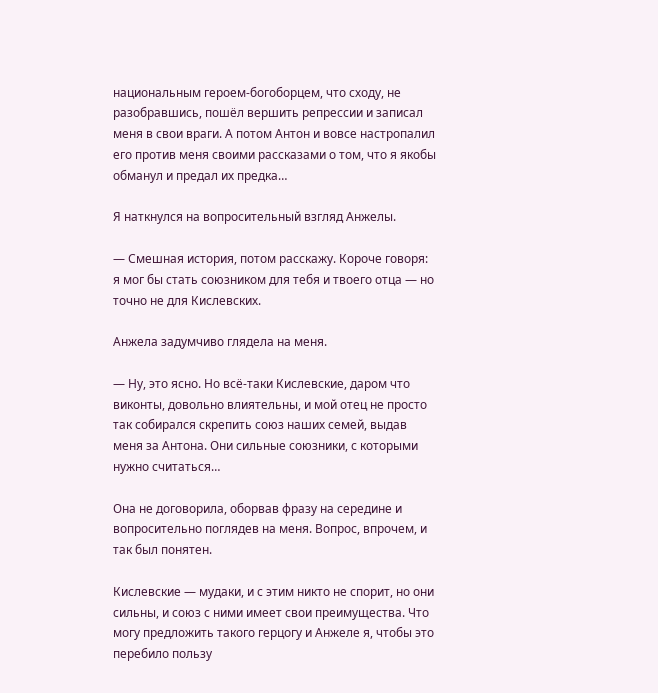национальным героем-богоборцем, что сходу, не разобравшись, пошёл вершить репрессии и записал меня в свои враги. А потом Антон и вовсе настропалил его против меня своими рассказами о том, что я якобы обманул и предал их предка…

Я наткнулся на вопросительный взгляд Анжелы.

— Смешная история, потом расскажу. Короче говоря: я мог бы стать союзником для тебя и твоего отца — но точно не для Кислевских.

Анжела задумчиво глядела на меня.

— Ну, это ясно. Но всё-таки Кислевские, даром что виконты, довольно влиятельны, и мой отец не просто так собирался скрепить союз наших семей, выдав меня за Антона. Они сильные союзники, с которыми нужно считаться…

Она не договорила, оборвав фразу на середине и вопросительно поглядев на меня. Вопрос, впрочем, и так был понятен.

Кислевские — мудаки, и с этим никто не спорит, но они сильны, и союз с ними имеет свои преимущества. Что могу предложить такого герцогу и Анжеле я, чтобы это перебило пользу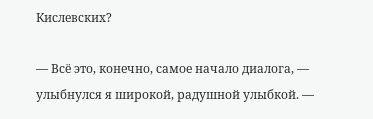Кислевских?

— Всё это, конечно, самое начало диалога, — улыбнулся я широкой, радушной улыбкой. —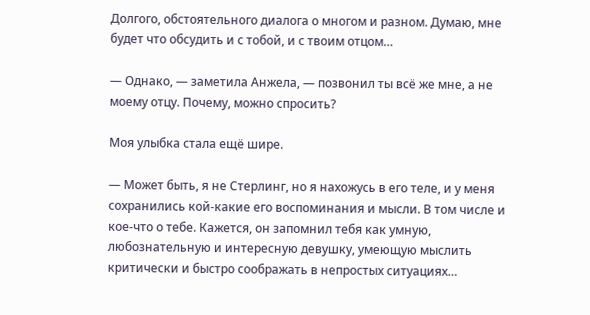Долгого, обстоятельного диалога о многом и разном. Думаю, мне будет что обсудить и с тобой, и с твоим отцом…

— Однако, — заметила Анжела, — позвонил ты всё же мне, а не моему отцу. Почему, можно спросить?

Моя улыбка стала ещё шире.

— Может быть, я не Стерлинг, но я нахожусь в его теле, и у меня сохранились кой-какие его воспоминания и мысли. В том числе и кое-что о тебе. Кажется, он запомнил тебя как умную, любознательную и интересную девушку, умеющую мыслить критически и быстро соображать в непростых ситуациях…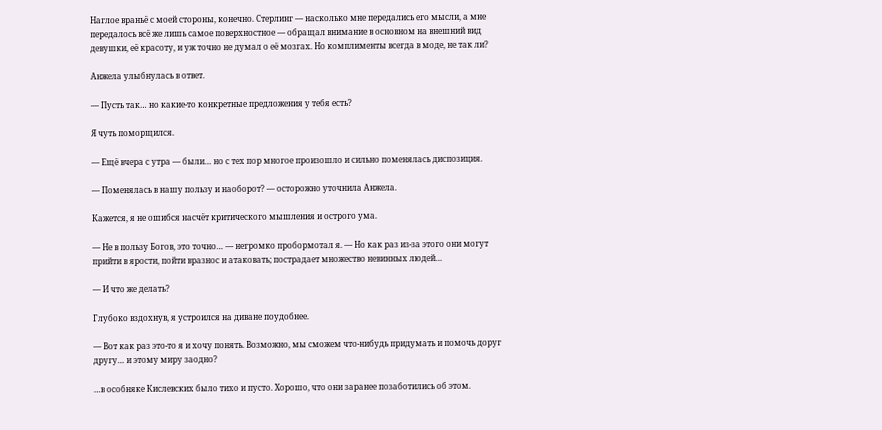Наглое враньё с моей стороны, конечно. Стерлинг — насколько мне передались его мысли, а мне передалось всё же лишь самое поверхностное — обращал внимание в основном на внешний вид девушки, её красоту, и уж точно не думал о её мозгах. Но комплименты всегда в моде, не так ли?

Анжела улыбнулась в ответ.

— Пусть так… но какие-то конкретные предложения у тебя есть?

Я чуть поморщился.

— Ещё вчера с утра — были… но с тех пор многое произошло и сильно поменялась диспозиция.

— Поменялась в нашу пользу и наоборот? — осторожно уточнила Анжела.

Кажется, я не ошибся насчёт критического мышления и острого ума.

— Не в пользу Богов, это точно… — негромко пробормотал я. — Но как раз из-за этого они могут прийти в ярости, пойти вразнос и атаковать; пострадает множество невинных людей…

— И что же делать?

Глубоко вздохнув, я устроился на диване поудобнее.

— Вот как раз это-то я и хочу понять. Возможно, мы сможем что-нибудь придумать и помочь доруг другу… и этому миру заодно?

…в особняке Кислевских было тихо и пусто. Хорошо, что они заранее позаботились об этом.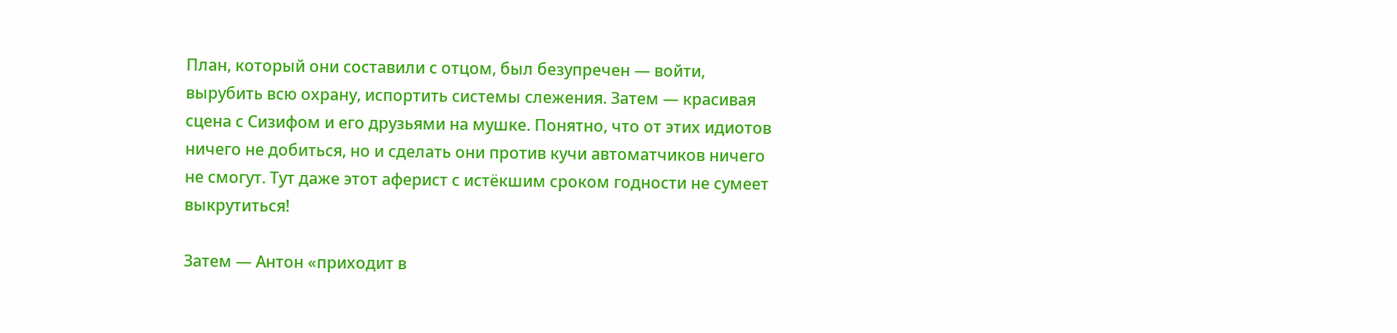План, который они составили с отцом, был безупречен — войти, вырубить всю охрану, испортить системы слежения. Затем — красивая сцена с Сизифом и его друзьями на мушке. Понятно, что от этих идиотов ничего не добиться, но и сделать они против кучи автоматчиков ничего не смогут. Тут даже этот аферист с истёкшим сроком годности не сумеет выкрутиться!

Затем — Антон «приходит в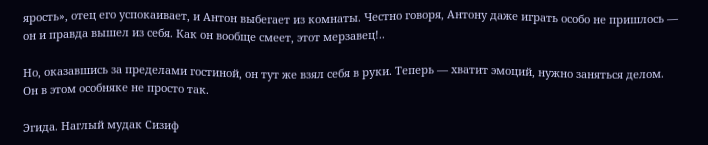ярость», отец его успокаивает, и Антон выбегает из комнаты. Честно говоря, Антону даже играть особо не пришлось — он и правда вышел из себя. Как он вообще смеет, этот мерзавец!..

Но, оказавшись за пределами гостиной, он тут же взял себя в руки. Теперь — хватит эмоций, нужно заняться делом. Он в этом особняке не просто так.

Эгида. Наглый мудак Сизиф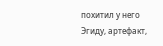похитил у него Эгиду, артефакт,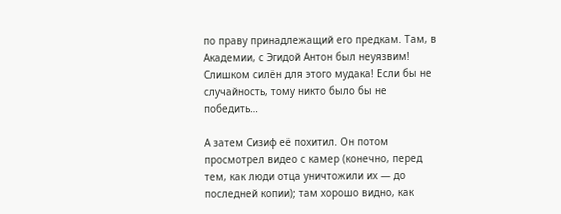по праву принадлежащий его предкам. Там, в Академии, с Эгидой Антон был неуязвим! Слишком силён для этого мудака! Если бы не случайность, тому никто было бы не победить…

А затем Сизиф её похитил. Он потом просмотрел видео с камер (конечно, перед тем, как люди отца уничтожили их — до последней копии); там хорошо видно, как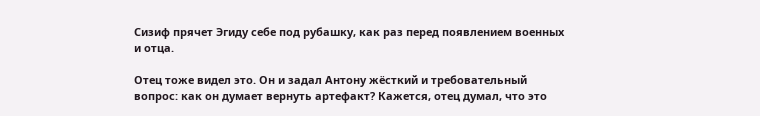Сизиф прячет Эгиду себе под рубашку, как раз перед появлением военных и отца.

Отец тоже видел это. Он и задал Антону жёсткий и требовательный вопрос: как он думает вернуть артефакт? Кажется, отец думал, что это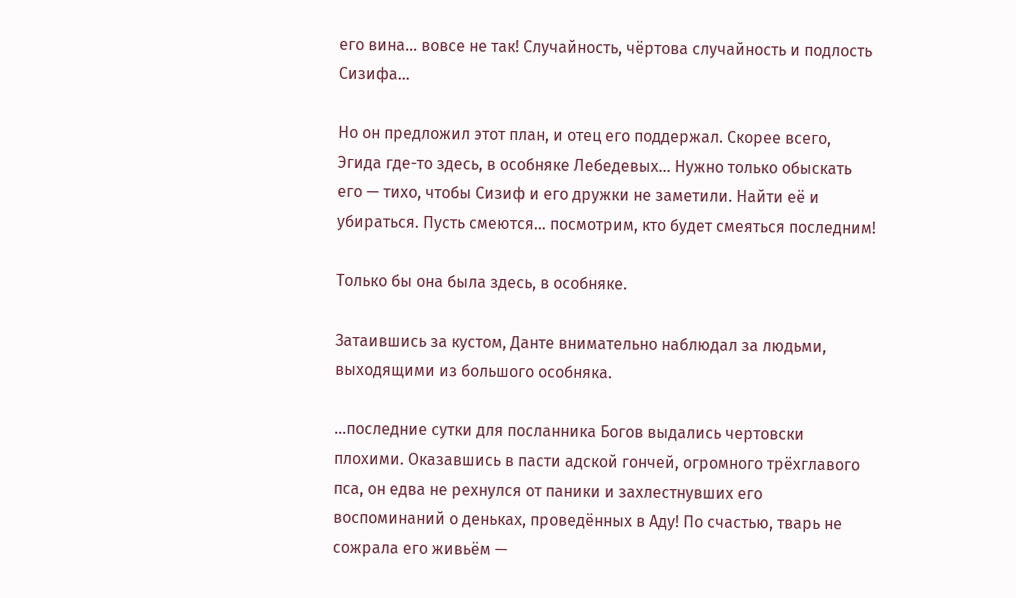его вина… вовсе не так! Случайность, чёртова случайность и подлость Сизифа…

Но он предложил этот план, и отец его поддержал. Скорее всего, Эгида где-то здесь, в особняке Лебедевых… Нужно только обыскать его — тихо, чтобы Сизиф и его дружки не заметили. Найти её и убираться. Пусть смеются… посмотрим, кто будет смеяться последним!

Только бы она была здесь, в особняке.

Затаившись за кустом, Данте внимательно наблюдал за людьми, выходящими из большого особняка.

…последние сутки для посланника Богов выдались чертовски плохими. Оказавшись в пасти адской гончей, огромного трёхглавого пса, он едва не рехнулся от паники и захлестнувших его воспоминаний о деньках, проведённых в Аду! По счастью, тварь не сожрала его живьём —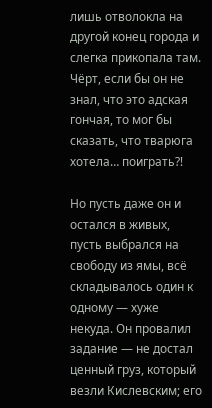лишь отволокла на другой конец города и слегка прикопала там. Чёрт, если бы он не знал, что это адская гончая, то мог бы сказать, что тварюга хотела… поиграть⁈

Но пусть даже он и остался в живых, пусть выбрался на свободу из ямы, всё складывалось один к одному — хуже некуда. Он провалил задание — не достал ценный груз, который везли Кислевским; его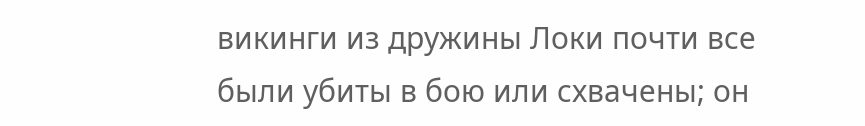викинги из дружины Локи почти все были убиты в бою или схвачены; он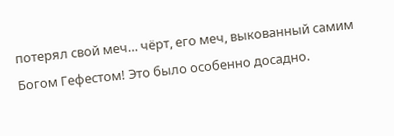потерял свой меч… чёрт, его меч, выкованный самим Богом Гефестом! Это было особенно досадно.